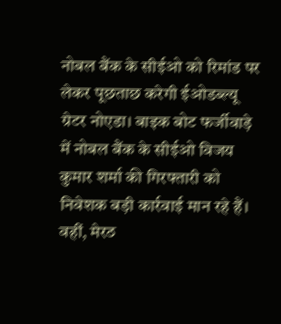नोबल बैंक के सीईओ को रिमांड पर लेकर पूछताछ करेगी ईओडब्ल्यू
ग्रेटर नोएडा। बाइक बोट फर्जीवाड़े में नोबल बैंक के सीईओ विजय कुमार शर्मा की गिरफ्तारी को निवेशक बड़ी कार्रवाई मान रहे हैं। वहीं, मेरठ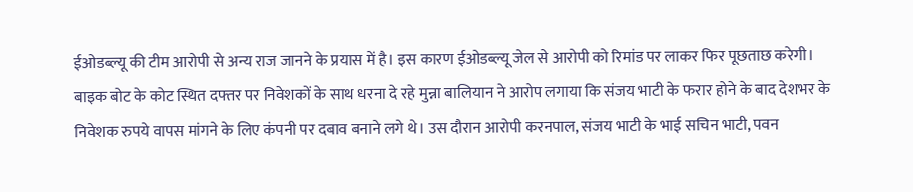ईओडब्ल्यू की टीम आरोपी से अन्य राज जानने के प्रयास में है। इस कारण ईओडब्ल्यू जेल से आरोपी को रिमांड पर लाकर फिर पूछताछ करेगी।
बाइक बोट के कोट स्थित दफ्तर पर निवेशकों के साथ धरना दे रहे मुन्ना बालियान ने आरोप लगाया कि संजय भाटी के फरार होने के बाद देशभर के निवेशक रुपये वापस मांगने के लिए कंपनी पर दबाव बनाने लगे थे। उस दौरान आरोपी करनपाल, संजय भाटी के भाई सचिन भाटी, पवन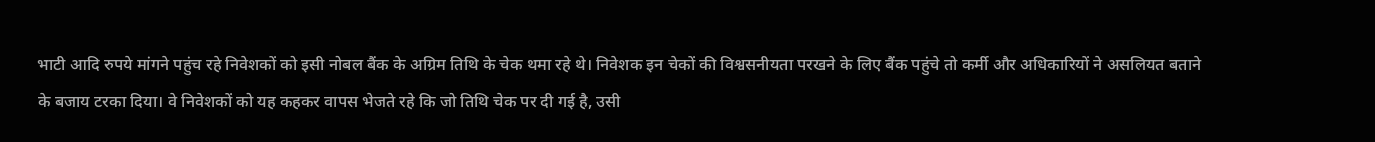भाटी आदि रुपये मांगने पहुंच रहे निवेशकों को इसी नोबल बैंक के अग्रिम तिथि के चेक थमा रहे थे। निवेशक इन चेकों की विश्वसनीयता परखने के लिए बैंक पहुंचे तो कर्मी और अधिकारियों ने असलियत बताने के बजाय टरका दिया। वे निवेशकों को यह कहकर वापस भेजते रहे कि जो तिथि चेक पर दी गई है, उसी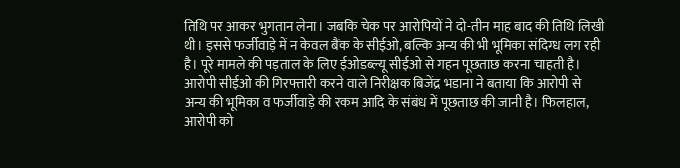तिथि पर आकर भुगतान लेना। जबकि चेक पर आरोपियों ने दो-तीन माह बाद की तिथि लिखी थी। इससे फर्जीवाड़े में न केवल बैंक के सीईओ, बल्कि अन्य की भी भूमिका संदिग्ध लग रही है। पूरे मामले की पड़ताल के लिए ईओडब्ल्यू सीईओ से गहन पूछताछ करना चाहती है। आरोपी सीईओ की गिरफ्तारी करने वाले निरीक्षक बिजेंद्र भडाना ने बताया कि आरोपी से अन्य की भूमिका व फर्जीवाड़े की रकम आदि के संबंध में पूछताछ की जानी है। फिलहाल, आरोपी को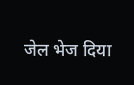जेल भेज दिया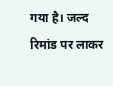गया है। जल्द रिमांड पर लाकर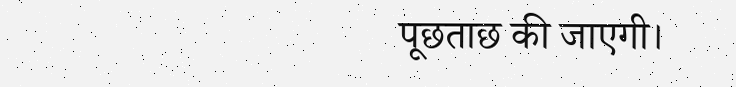पूछताछ की जाएगी।